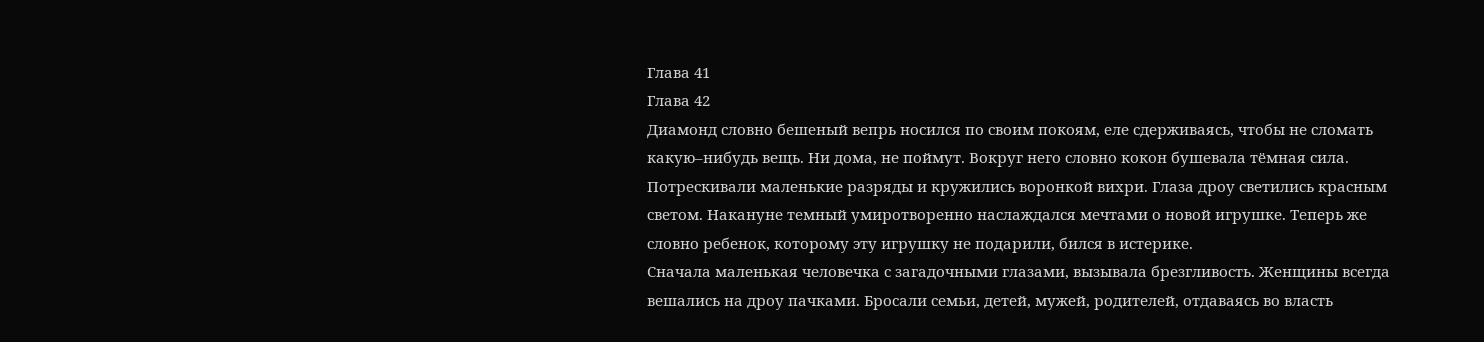Глава 41
Глава 42
Диамонд словно бешеный вепрь носился по своим покоям, еле сдерживаясь, чтобы не сломать какую–нибудь вещь. Ни дома, не поймут. Вокруг него словно кокон бушевала тёмная сила. Потрескивали маленькие разряды и кружились воронкой вихри. Глаза дроу светились красным светом. Накануне темный умиротворенно наслаждался мечтами о новой игрушке. Теперь же словно ребенок, которому эту игрушку не подарили, бился в истерике.
Сначала маленькая человечка с загадочными глазами, вызывала брезгливость. Женщины всегда вешались на дроу пачками. Бросали семьи, детей, мужей, родителей, отдаваясь во власть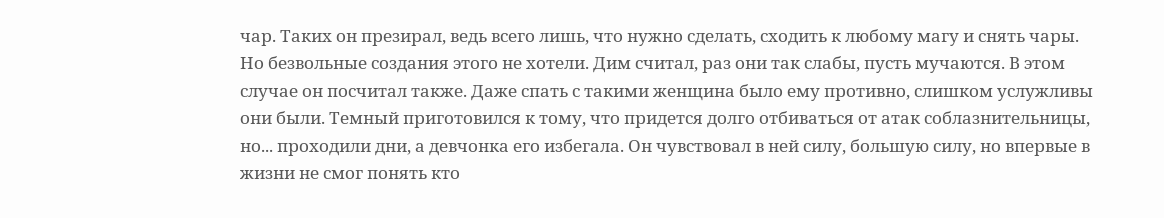чар. Таких он презирал, ведь всего лишь, что нужно сделать, сходить к любому магу и снять чары. Но безвольные создания этого не хотели. Дим считал, раз они так слабы, пусть мучаются. В этом случае он посчитал также. Даже спать с такими женщина было ему противно, слишком услужливы они были. Темный приготовился к тому, что придется долго отбиваться от атак соблазнительницы, но... проходили дни, а девчонка его избегала. Он чувствовал в ней силу, большую силу, но впервые в жизни не смог понять кто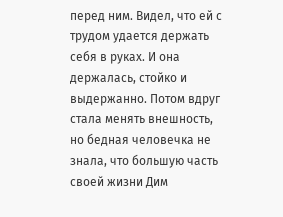перед ним. Видел, что ей с трудом удается держать себя в руках. И она держалась, стойко и выдержанно. Потом вдруг стала менять внешность, но бедная человечка не знала, что большую часть своей жизни Дим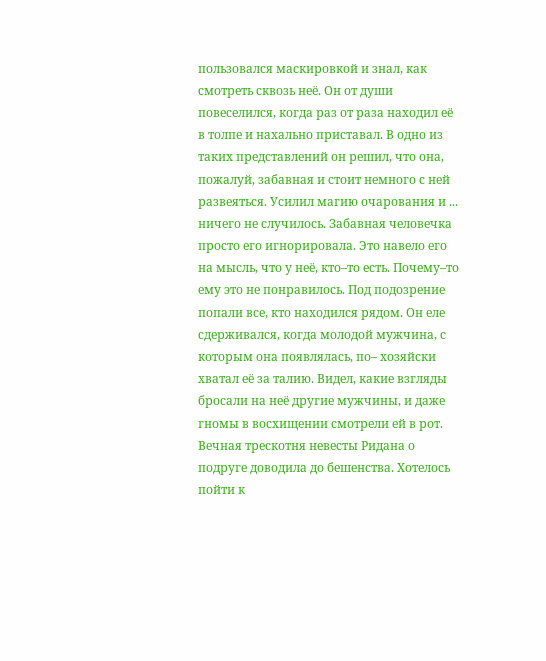пользовался маскировкой и знал, как смотреть сквозь неё. Он от души повеселился, когда раз от раза находил её в толпе и нахально приставал. В одно из таких представлений он решил, что она, пожалуй, забавная и стоит немного с ней развеяться. Усилил магию очарования и ... ничего не случилось. Забавная человечка просто его игнорировала. Это навело его на мысль, что у неё, кто–то есть. Почему–то ему это не понравилось. Под подозрение попали все, кто находился рядом. Он еле сдерживался, когда молодой мужчина, с которым она появлялась, по– хозяйски хватал её за талию. Видел, какие взгляды бросали на неё другие мужчины, и даже гномы в восхищении смотрели ей в рот. Вечная трескотня невесты Ридана о подруге доводила до бешенства. Хотелось пойти к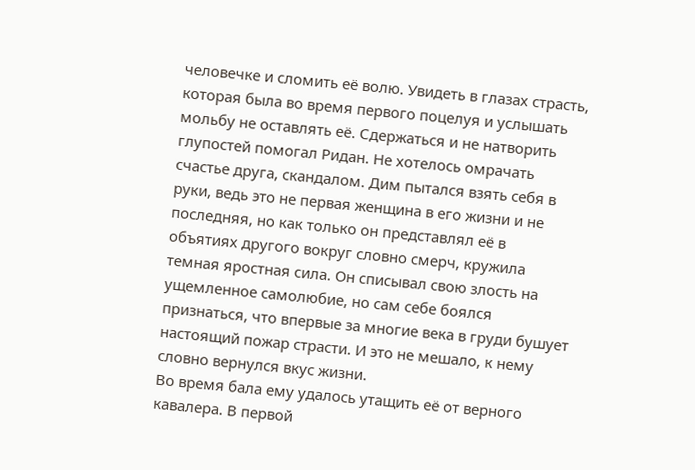человечке и сломить её волю. Увидеть в глазах страсть, которая была во время первого поцелуя и услышать мольбу не оставлять её. Сдержаться и не натворить глупостей помогал Ридан. Не хотелось омрачать счастье друга, скандалом. Дим пытался взять себя в руки, ведь это не первая женщина в его жизни и не последняя, но как только он представлял её в объятиях другого вокруг словно смерч, кружила темная яростная сила. Он списывал свою злость на ущемленное самолюбие, но сам себе боялся признаться, что впервые за многие века в груди бушует настоящий пожар страсти. И это не мешало, к нему словно вернулся вкус жизни.
Во время бала ему удалось утащить её от верного кавалера. В первой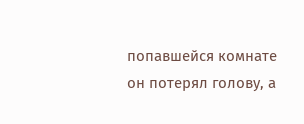попавшейся комнате он потерял голову, а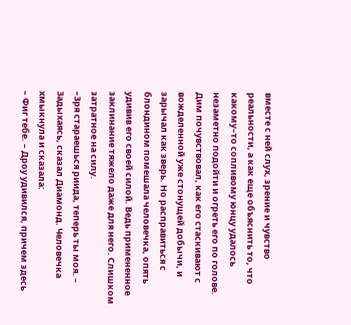вместе с ней слух, зрение и чувство реальности, а как еще объяснить то, что какому–то сопливому юнцу удалось незаметно подойти и огреть его по голове. Дим почувствовал, как его стаскивают с вожделенной уже стонущей добычи, и зарычал как зверь. Но расправиться с блондином помешала человечка, опять удивив его своей силой. Ведь примененное заклинание тяжело даже для него. Слишком затратное на силу.
–Зря стараешься риида, теперь ты моя. – Задыхаясь, сказал Диамонд. Человечка хмыкнула и сказала:
– Фиг тебе. – Дроу удивился, причем здесь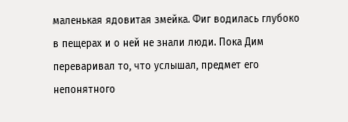маленькая ядовитая змейка. Фиг водилась глубоко в пещерах и о ней не знали люди. Пока Дим переваривал то, что услышал, предмет его непонятного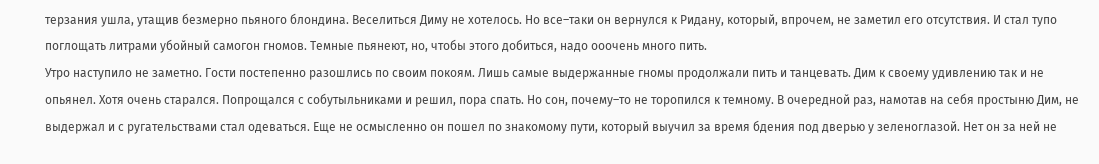терзания ушла, утащив безмерно пьяного блондина. Веселиться Диму не хотелось. Но все–таки он вернулся к Ридану, который, впрочем, не заметил его отсутствия. И стал тупо поглощать литрами убойный самогон гномов. Темные пьянеют, но, чтобы этого добиться, надо ооочень много пить.
Утро наступило не заметно. Гости постепенно разошлись по своим покоям. Лишь самые выдержанные гномы продолжали пить и танцевать. Дим к своему удивлению так и не опьянел. Хотя очень старался. Попрощался с собутыльниками и решил, пора спать. Но сон, почему–то не торопился к темному. В очередной раз, намотав на себя простыню Дим, не выдержал и с ругательствами стал одеваться. Еще не осмысленно он пошел по знакомому пути, который выучил за время бдения под дверью у зеленоглазой. Нет он за ней не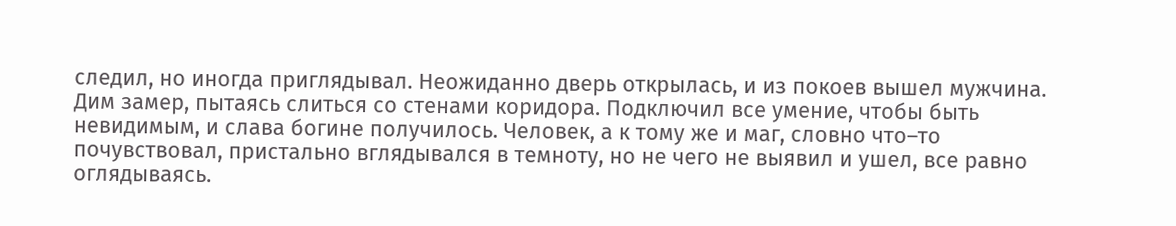следил, но иногда приглядывал. Неожиданно дверь открылась, и из покоев вышел мужчина. Дим замер, пытаясь слиться со стенами коридора. Подключил все умение, чтобы быть невидимым, и слава богине получилось. Человек, а к тому же и маг, словно что–то почувствовал, пристально вглядывался в темноту, но не чего не выявил и ушел, все равно оглядываясь.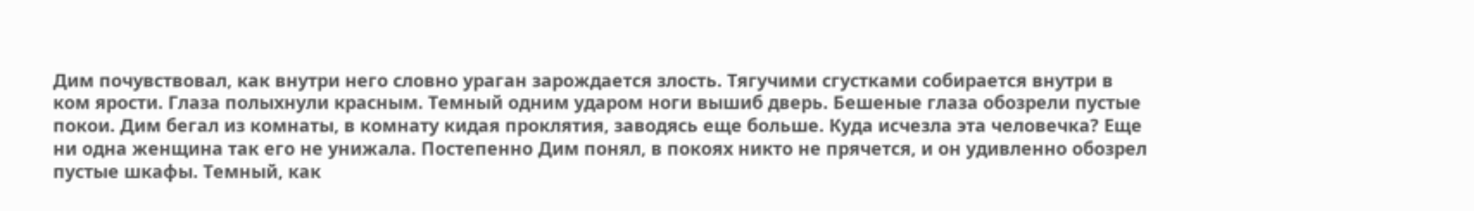Дим почувствовал, как внутри него словно ураган зарождается злость. Тягучими сгустками собирается внутри в ком ярости. Глаза полыхнули красным. Темный одним ударом ноги вышиб дверь. Бешеные глаза обозрели пустые покои. Дим бегал из комнаты, в комнату кидая проклятия, заводясь еще больше. Куда исчезла эта человечка? Еще ни одна женщина так его не унижала. Постепенно Дим понял, в покоях никто не прячется, и он удивленно обозрел пустые шкафы. Темный, как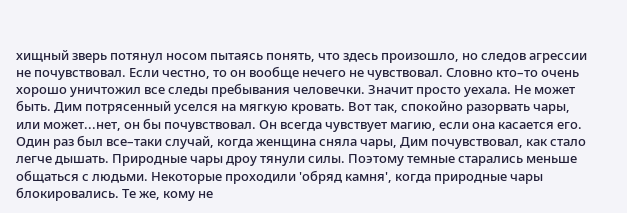хищный зверь потянул носом пытаясь понять, что здесь произошло, но следов агрессии не почувствовал. Если честно, то он вообще нечего не чувствовал. Словно кто–то очень хорошо уничтожил все следы пребывания человечки. Значит просто уехала. Не может быть. Дим потрясенный уселся на мягкую кровать. Вот так, спокойно разорвать чары, или может...нет, он бы почувствовал. Он всегда чувствует магию, если она касается его. Один раз был все–таки случай, когда женщина сняла чары, Дим почувствовал, как стало легче дышать. Природные чары дроу тянули силы. Поэтому темные старались меньше общаться с людьми. Некоторые проходили 'обряд камня', когда природные чары блокировались. Те же, кому не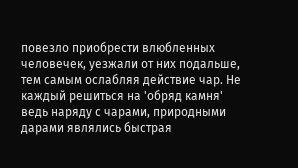повезло приобрести влюбленных человечек, уезжали от них подальше, тем самым ослабляя действие чар. Не каждый решиться на 'обряд камня' ведь наряду с чарами, природными дарами являлись быстрая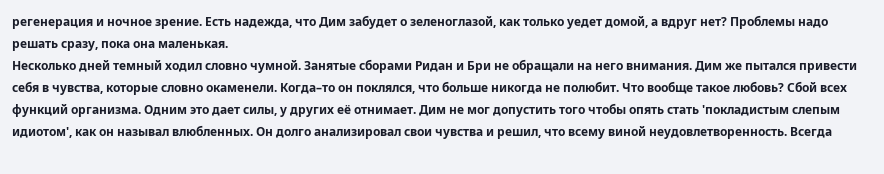регенерация и ночное зрение. Есть надежда, что Дим забудет о зеленоглазой, как только уедет домой, а вдруг нет? Проблемы надо решать сразу, пока она маленькая.
Несколько дней темный ходил словно чумной. Занятые сборами Ридан и Бри не обращали на него внимания. Дим же пытался привести себя в чувства, которые словно окаменели. Когда–то он поклялся, что больше никогда не полюбит. Что вообще такое любовь? Сбой всех функций организма. Одним это дает силы, у других её отнимает. Дим не мог допустить того чтобы опять стать 'покладистым слепым идиотом', как он называл влюбленных. Он долго анализировал свои чувства и решил, что всему виной неудовлетворенность. Всегда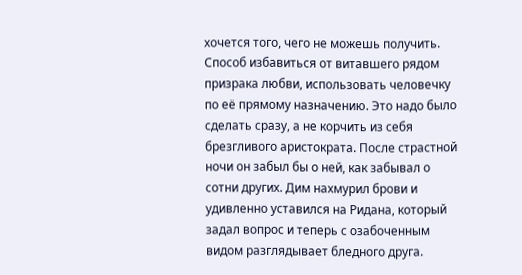хочется того, чего не можешь получить. Способ избавиться от витавшего рядом призрака любви, использовать человечку по её прямому назначению. Это надо было сделать сразу, а не корчить из себя брезгливого аристократа. После страстной ночи он забыл бы о ней, как забывал о сотни других. Дим нахмурил брови и удивленно уставился на Ридана, который задал вопрос и теперь с озабоченным видом разглядывает бледного друга.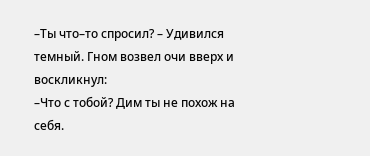–Ты что–то спросил? – Удивился темный. Гном возвел очи вверх и воскликнул:
–Что с тобой? Дим ты не похож на себя.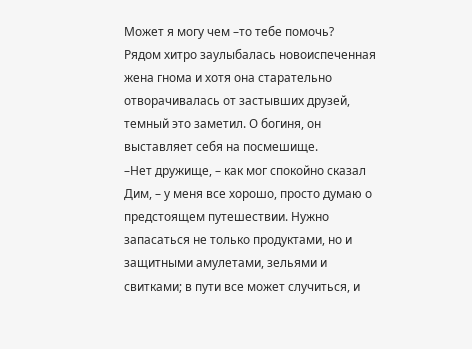Может я могу чем –то тебе помочь?
Рядом хитро заулыбалась новоиспеченная жена гнома и хотя она старательно отворачивалась от застывших друзей, темный это заметил. О богиня, он выставляет себя на посмешище.
–Нет дружище, – как мог спокойно сказал Дим, – у меня все хорошо, просто думаю о предстоящем путешествии. Нужно запасаться не только продуктами, но и защитными амулетами, зельями и свитками; в пути все может случиться, и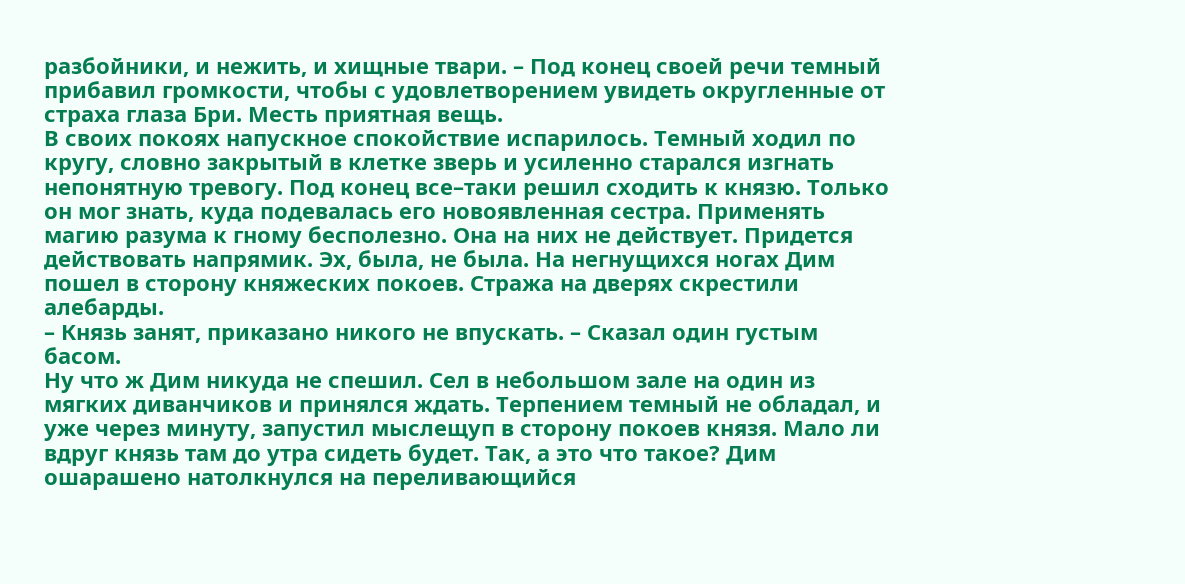разбойники, и нежить, и хищные твари. – Под конец своей речи темный прибавил громкости, чтобы с удовлетворением увидеть округленные от страха глаза Бри. Месть приятная вещь.
В своих покоях напускное спокойствие испарилось. Темный ходил по кругу, словно закрытый в клетке зверь и усиленно старался изгнать непонятную тревогу. Под конец все–таки решил сходить к князю. Только он мог знать, куда подевалась его новоявленная сестра. Применять магию разума к гному бесполезно. Она на них не действует. Придется действовать напрямик. Эх, была, не была. На негнущихся ногах Дим пошел в сторону княжеских покоев. Стража на дверях скрестили алебарды.
– Князь занят, приказано никого не впускать. – Сказал один густым басом.
Ну что ж Дим никуда не спешил. Сел в небольшом зале на один из мягких диванчиков и принялся ждать. Терпением темный не обладал, и уже через минуту, запустил мыслещуп в сторону покоев князя. Мало ли вдруг князь там до утра сидеть будет. Так, а это что такое? Дим ошарашено натолкнулся на переливающийся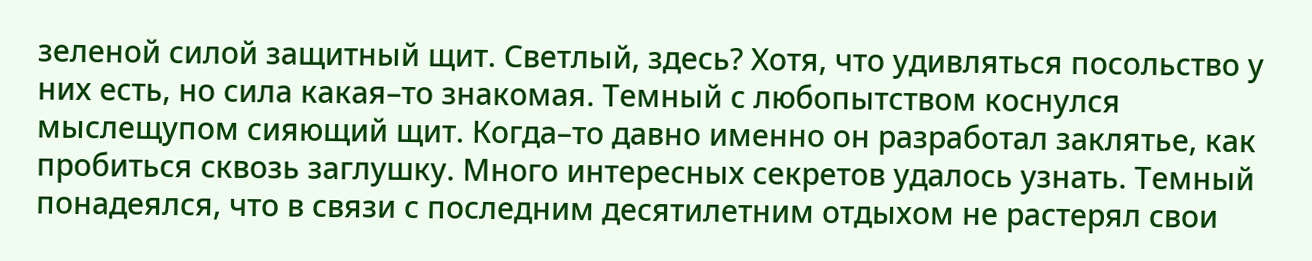зеленой силой защитный щит. Светлый, здесь? Хотя, что удивляться посольство у них есть, но сила какая–то знакомая. Темный с любопытством коснулся мыслещупом сияющий щит. Когда–то давно именно он разработал заклятье, как пробиться сквозь заглушку. Много интересных секретов удалось узнать. Темный понадеялся, что в связи с последним десятилетним отдыхом не растерял свои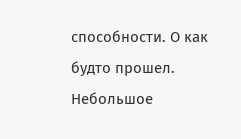способности. О как будто прошел. Небольшое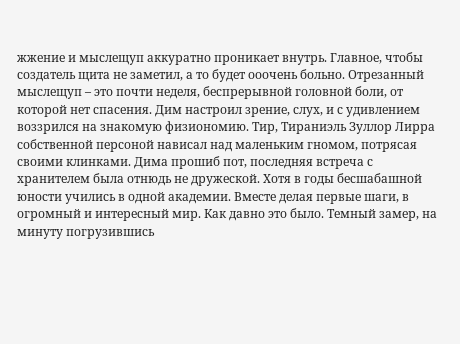жжение и мыслещуп аккуратно проникает внутрь. Главное, чтобы создатель щита не заметил, а то будет ооочень больно. Отрезанный мыслещуп – это почти неделя, беспрерывной головной боли, от которой нет спасения. Дим настроил зрение, слух, и с удивлением воззрился на знакомую физиономию. Тир, Тираниэль Зуллор Лирра собственной персоной нависал над маленьким гномом, потрясая своими клинками. Дима прошиб пот, последняя встреча с хранителем была отнюдь не дружеской. Хотя в годы бесшабашной юности учились в одной академии. Вместе делая первые шаги, в огромный и интересный мир. Как давно это было. Темный замер, на минуту погрузившись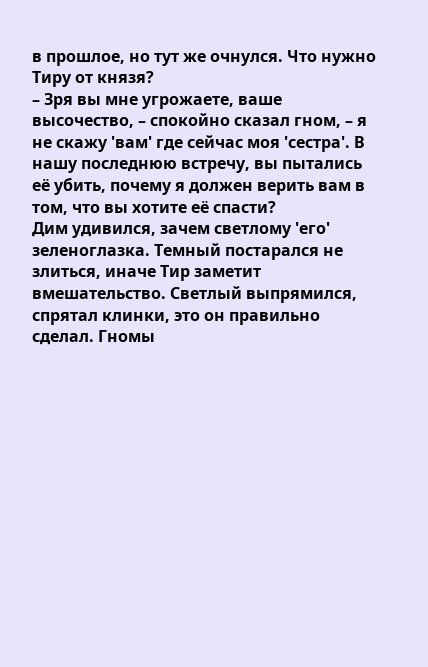в прошлое, но тут же очнулся. Что нужно Тиру от князя?
– Зря вы мне угрожаете, ваше высочество, – спокойно сказал гном, – я не скажу 'вам' где сейчас моя 'сестра'. В нашу последнюю встречу, вы пытались её убить, почему я должен верить вам в том, что вы хотите её спасти?
Дим удивился, зачем светлому 'его' зеленоглазка. Темный постарался не злиться, иначе Тир заметит вмешательство. Светлый выпрямился, спрятал клинки, это он правильно сделал. Гномы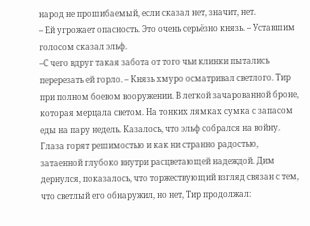народ не прошибаемый, если сказал нет, значит, нет.
– Ей угрожает опасность. Это очень серьёзно князь. – Уставшим голосом сказал эльф.
–С чего вдруг такая забота от того чьи клинки пытались перерезать ей горло. – Князь хмуро осматривал светлого. Тир при полном боевом вооружении. В легкой зачарованной броне, которая мерцала светом. На тонких лямках сумка с запасом еды на пару недель. Казалось, что эльф собрался на войну. Глаза горят решимостью и как ни странно радостью, затаенной глубоко внутри расцветающей надеждой. Дим дернулся, показалось, что торжествующий взгляд связан с тем, что светлый его обнаружил, но нет, Тир продолжал: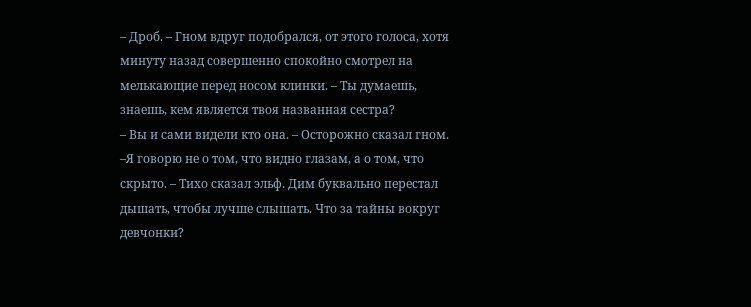– Дроб. – Гном вдруг подобрался, от этого голоса, хотя минуту назад совершенно спокойно смотрел на мелькающие перед носом клинки. – Ты думаешь, знаешь, кем является твоя названная сестра?
– Вы и сами видели кто она. – Осторожно сказал гном.
–Я говорю не о том, что видно глазам, а о том, что скрыто. – Тихо сказал эльф. Дим буквально перестал дышать, чтобы лучше слышать. Что за тайны вокруг девчонки?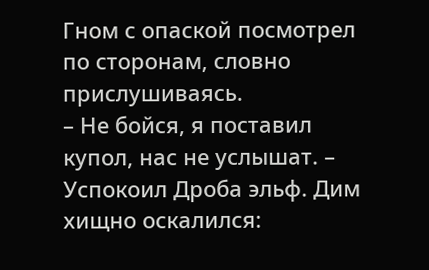Гном с опаской посмотрел по сторонам, словно прислушиваясь.
– Не бойся, я поставил купол, нас не услышат. – Успокоил Дроба эльф. Дим хищно оскалился: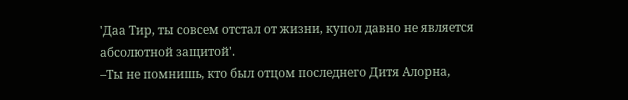'Даа Тир, ты совсем отстал от жизни, купол давно не является абсолютной защитой'.
–Ты не помнишь, кто был отцом последнего Дитя Алорна,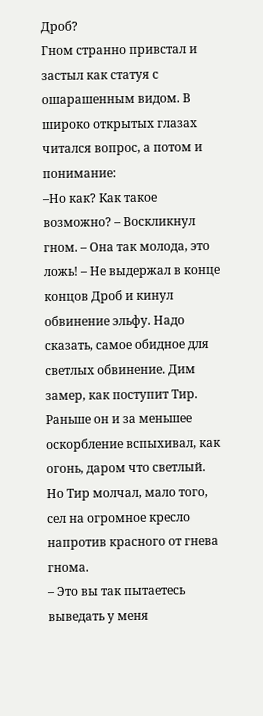Дроб?
Гном странно привстал и застыл как статуя с ошарашенным видом. В широко открытых глазах читался вопрос, а потом и понимание:
–Но как? Как такое возможно? – Воскликнул гном. – Она так молода, это ложь! – Не выдержал в конце концов Дроб и кинул обвинение эльфу. Надо сказать, самое обидное для светлых обвинение. Дим замер, как поступит Тир. Раньше он и за меньшее оскорбление вспыхивал, как огонь, даром что светлый. Но Тир молчал, мало того, сел на огромное кресло напротив красного от гнева гнома.
– Это вы так пытаетесь выведать у меня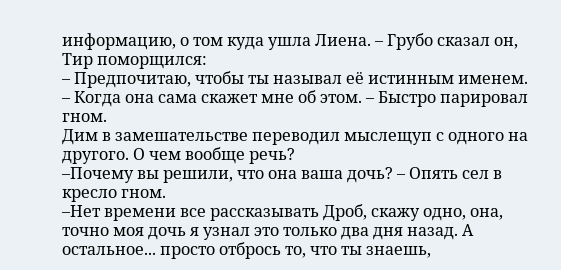информацию, о том куда ушла Лиена. – Грубо сказал он, Тир поморщился:
– Предпочитаю, чтобы ты называл её истинным именем.
– Когда она сама скажет мне об этом. – Быстро парировал гном.
Дим в замешательстве переводил мыслещуп с одного на другого. О чем вообще речь?
–Почему вы решили, что она ваша дочь? – Опять сел в кресло гном.
–Нет времени все рассказывать Дроб, скажу одно, она, точно моя дочь я узнал это только два дня назад. А остальное... просто отбрось то, что ты знаешь,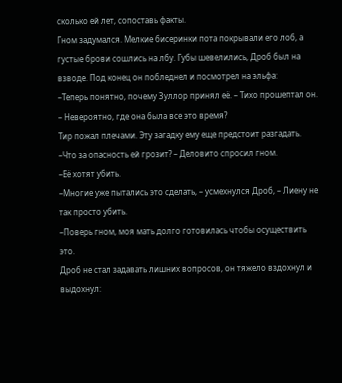сколько ей лет, сопоставь факты.
Гном задумался. Мелкие бисеринки пота покрывали его лоб, а густые брови сошлись на лбу. Губы шевелились, Дроб был на взводе. Под конец он побледнел и посмотрел на эльфа:
–Теперь понятно, почему Зуллор принял её. – Тихо прошептал он. – Невероятно, где она была все это время?
Тир пожал плечами. Эту загадку ему еще предстоит разгадать.
–Что за опасность ей грозит? – Деловито спросил гном.
–Её хотят убить.
–Многие уже пытались это сделать, – усмехнулся Дроб, – Лиену не так просто убить.
–Поверь гном, моя мать долго готовилась чтобы осуществить это.
Дроб не стал задавать лишних вопросов, он тяжело вздохнул и выдохнул: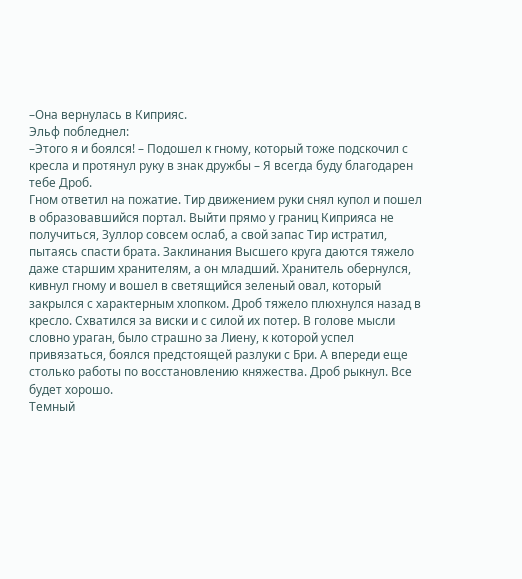–Она вернулась в Киприяс.
Эльф побледнел:
–Этого я и боялся! – Подошел к гному, который тоже подскочил с кресла и протянул руку в знак дружбы – Я всегда буду благодарен тебе Дроб.
Гном ответил на пожатие. Тир движением руки снял купол и пошел в образовавшийся портал. Выйти прямо у границ Киприяса не получиться, Зуллор совсем ослаб, а свой запас Тир истратил, пытаясь спасти брата. Заклинания Высшего круга даются тяжело даже старшим хранителям, а он младший. Хранитель обернулся, кивнул гному и вошел в светящийся зеленый овал, который закрылся с характерным хлопком. Дроб тяжело плюхнулся назад в кресло. Схватился за виски и с силой их потер. В голове мысли словно ураган, было страшно за Лиену, к которой успел привязаться, боялся предстоящей разлуки с Бри. А впереди еще столько работы по восстановлению княжества. Дроб рыкнул. Все будет хорошо.
Темный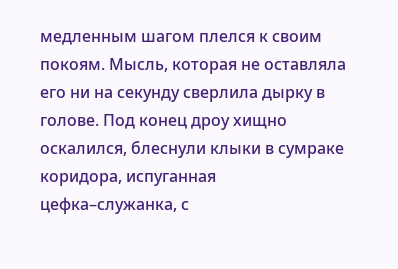медленным шагом плелся к своим покоям. Мысль, которая не оставляла его ни на секунду сверлила дырку в голове. Под конец дроу хищно оскалился, блеснули клыки в сумраке коридора, испуганная цефка–служанка, с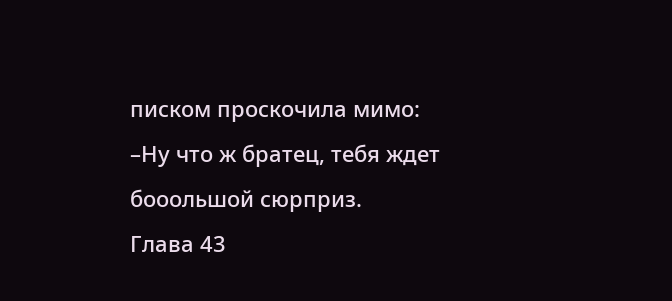писком проскочила мимо:
–Ну что ж братец, тебя ждет бооольшой сюрприз.
Глава 43